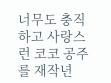너무도 충직하고 사랑스런 코코 공주를 재작년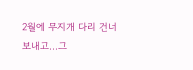2월에 무지개 다리 건너 보내고...그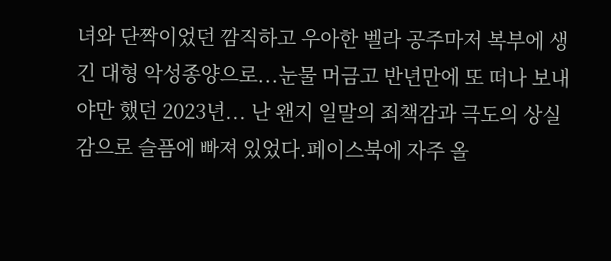녀와 단짝이었던 깜직하고 우아한 벨라 공주마저 복부에 생긴 대형 악성종양으로...눈물 머금고 반년만에 또 떠나 보내야만 했던 2023년... 난 왠지 일말의 죄책감과 극도의 상실감으로 슬픔에 빠져 있었다.페이스북에 자주 올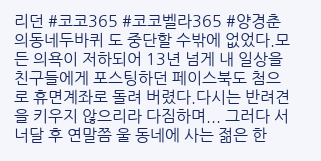리던 #코코365 #코코벨라365 #양경춘의동네두바퀴 도 중단할 수밖에 없었다.모든 의욕이 저하되어 13년 넘게 내 일상을 친구들에게 포스팅하던 페이스북도 첨으로 휴면계좌로 돌려 버렸다.다시는 반려견을 키우지 않으리라 다짐하며... 그러다 서너달 후 연말쯤 울 동네에 사는 젊은 한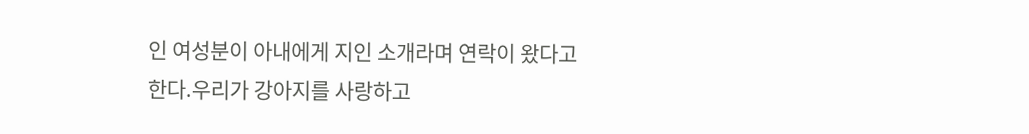인 여성분이 아내에게 지인 소개라며 연락이 왔다고 한다.우리가 강아지를 사랑하고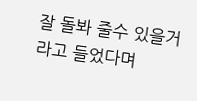잘 돌봐 줄수 있을거라고 들었다며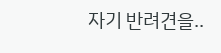자기 반려견을..